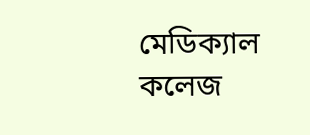মেডিক্যাল কলেজ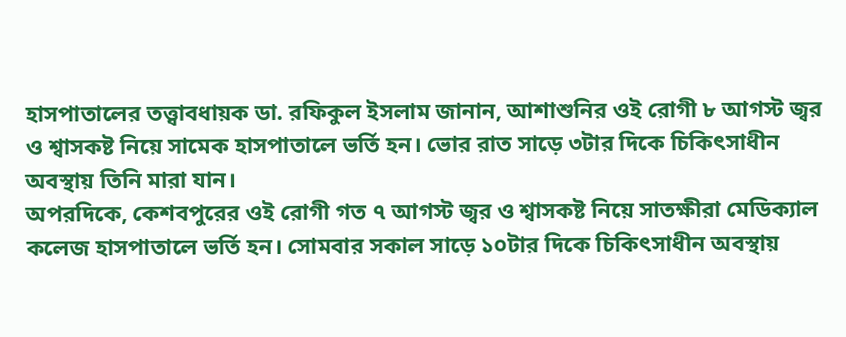হাসপাতালের তত্ত্বাবধায়ক ডা. রফিকুল ইসলাম জানান, আশাশুনির ওই রোগী ৮ আগস্ট জ্বর ও শ্বাসকষ্ট নিয়ে সামেক হাসপাতালে ভর্তি হন। ভোর রাত সাড়ে ৩টার দিকে চিকিৎসাধীন অবস্থায় তিনি মারা যান।
অপরদিকে, কেশবপুরের ওই রোগী গত ৭ আগস্ট জ্বর ও শ্বাসকষ্ট নিয়ে সাতক্ষীরা মেডিক্যাল কলেজ হাসপাতালে ভর্তি হন। সোমবার সকাল সাড়ে ১০টার দিকে চিকিৎসাধীন অবস্থায়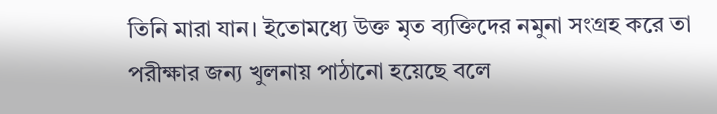তিনি মারা যান। ইতোমধ্যে উক্ত মৃত ব্যক্তিদের নমুনা সংগ্রহ করে তা পরীক্ষার জন্য খুলনায় পাঠানো হয়েছে বলে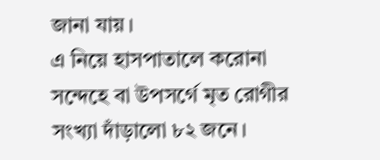জানা যায়।
এ নিয়ে হাসপাতালে করোনা সন্দেহে বা উপসর্গে মৃত রোগীর সংখ্যা দাঁড়ালো ৮২ জনে।